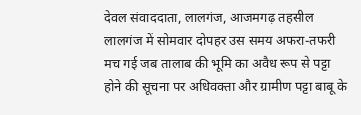देवल संवाददाता, लालगंज, आजमगढ़ तहसील लालगंज में सोमवार दोपहर उस समय अफरा-तफरी मच गई जब तालाब की भूमि का अवैध रूप से पट्टा होने की सूचना पर अधिवक्ता और ग्रामीण पट्टा बाबू के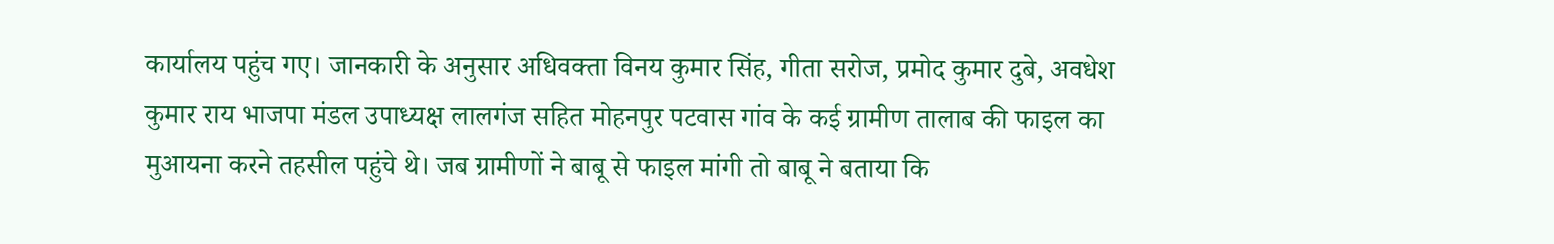कार्यालय पहुंच गए। जानकारी के अनुसार अधिवक्ता विनय कुमार सिंह, गीता सरोज, प्रमोद कुमार दुबे, अवधेश कुमार राय भाजपा मंडल उपाध्यक्ष लालगंज सहित मोहनपुर पटवास गांव के कई ग्रामीण तालाब की फाइल का मुआयना करने तहसील पहुंचे थे। जब ग्रामीणों ने बाबू से फाइल मांगी तो बाबू ने बताया कि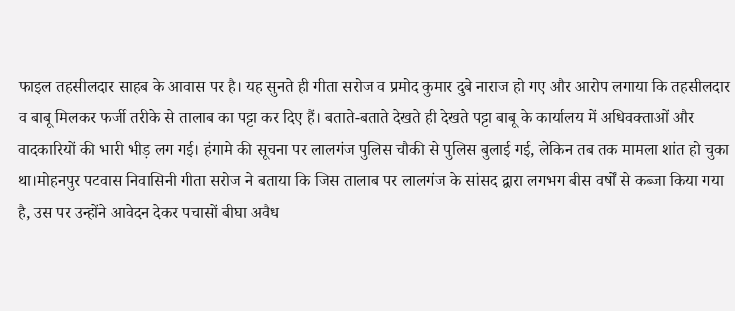फाइल तहसीलदार साहब के आवास पर है। यह सुनते ही गीता सरोज व प्रमोद कुमार दुबे नाराज हो गए और आरोप लगाया कि तहसीलदार व बाबू मिलकर फर्जी तरीके से तालाब का पट्टा कर दिए हैं। बताते-बताते देखते ही देखते पट्टा बाबू के कार्यालय में अधिवक्ताओं और वादकारियों की भारी भीड़ लग गई। हंगामे की सूचना पर लालगंज पुलिस चौकी से पुलिस बुलाई गई, लेकिन तब तक मामला शांत हो चुका था।मोहनपुर पटवास निवासिनी गीता सरोज ने बताया कि जिस तालाब पर लालगंज के सांसद द्वारा लगभग बीस वर्षों से कब्जा किया गया है, उस पर उन्होंने आवेदन देकर पचासों बीघा अवैध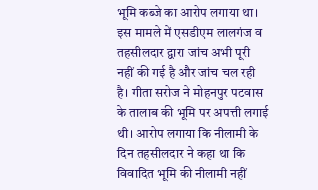भूमि कब्जे का आरोप लगाया था। इस मामले में एसडीएम लालगंज व तहसीलदार द्वारा जांच अभी पूरी नहीं की गई है और जांच चल रही है। गीता सरोज ने मोहनपुर पटवास के तालाब की भूमि पर अपत्ती लगाई थी। आरोप लगाया कि नीलामी के दिन तहसीलदार ने कहा था कि विवादित भूमि की नीलामी नहीं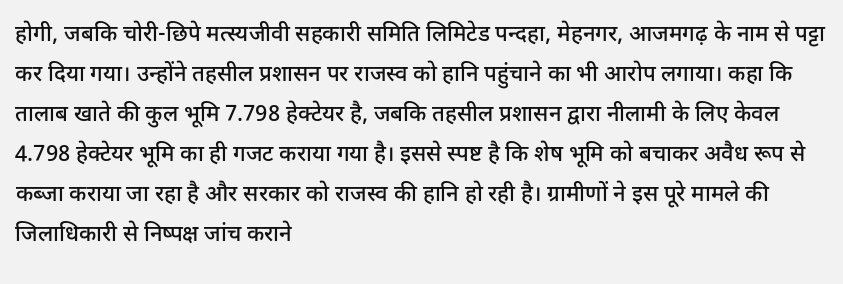होगी, जबकि चोरी-छिपे मत्स्यजीवी सहकारी समिति लिमिटेड पन्दहा, मेहनगर, आजमगढ़ के नाम से पट्टा कर दिया गया। उन्होंने तहसील प्रशासन पर राजस्व को हानि पहुंचाने का भी आरोप लगाया। कहा कि तालाब खाते की कुल भूमि 7.798 हेक्टेयर है, जबकि तहसील प्रशासन द्वारा नीलामी के लिए केवल 4.798 हेक्टेयर भूमि का ही गजट कराया गया है। इससे स्पष्ट है कि शेष भूमि को बचाकर अवैध रूप से कब्जा कराया जा रहा है और सरकार को राजस्व की हानि हो रही है। ग्रामीणों ने इस पूरे मामले की जिलाधिकारी से निष्पक्ष जांच कराने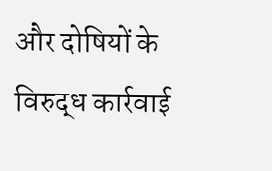और दोषियों के विरुद्ध कार्रवाई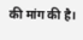की मांग की है।